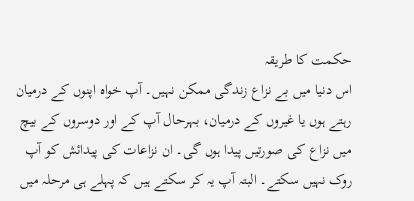حکمت کا طریقہ
اس دنیا میں بے نزاع زندگی ممکن نہیں۔ آپ خواہ اپنوں کے درمیان رہتے ہوں یا غیروں کے درمیان، بہرحال آپ کے اور دوسروں کے بیچ میں نزاع کی صورتیں پیدا ہوں گی۔ ان نزاعات کی پیدائش کو آپ روک نہیں سکتے۔ البتہ آپ یہ کر سکتے ہیں کہ پہلے ہی مرحلہ میں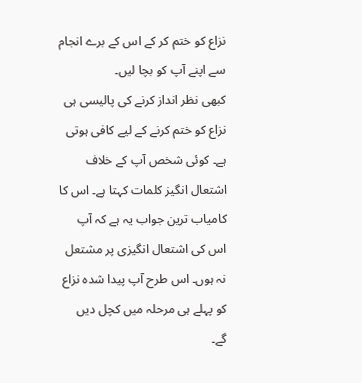نزاع کو ختم کر کے اس کے برے انجام سے اپنے آپ کو بچا لیں۔
کبھی نظر انداز کرنے کی پالیسی ہی نزاع کو ختم کرنے کے لیے کافی ہوتی ہے۔ کوئی شخص آپ کے خلاف اشتعال انگیز کلمات کہتا ہے۔ اس کا کامیاب ترین جواب یہ ہے کہ آپ اس کی اشتعال انگیزی پر مشتعل نہ ہوں۔ اس طرح آپ پیدا شدہ نزاع کو پہلے ہی مرحلہ میں کچل دیں گے۔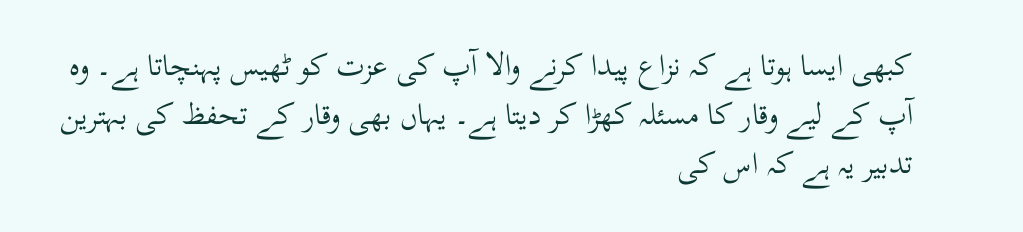کبھی ایسا ہوتا ہے کہ نزاع پیدا کرنے والا آپ کی عزت کو ٹھیس پہنچاتا ہے۔ وہ آپ کے لیے وقار کا مسئلہ کھڑا کر دیتا ہے۔ یہاں بھی وقار کے تحفظ کی بہترین تدبیر یہ ہے کہ اس کی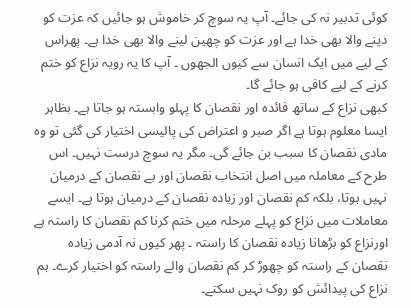کوئی تدبیر نہ کی جائے۔ آپ یہ سوچ کر خاموش ہو جائیں کہ عزت کو دینے والا بھی خدا ہے اور عزت کو چھین لینے والا بھی خدا ہے۔ پھراس کے لیے میں ایک انسان سے کیوں الجھوں ۔ آپ کا یہ رویہ نزاع کو ختم کرنے کے لیے کافی ہو جائے گا۔
کبھی نزاع کے ساتھ فائدہ اور نقصان کا پہلو وابستہ ہو جاتا ہے۔ بظاہر ایسا معلوم ہوتا ہے اگر صبر و اعتراض کی پالیسی اختیار کی گئی تو وہ مادی نقصان کا سبب بن جائے گی۔ مگر یہ سوچ درست نہیں۔ اس طرح کے معاملہ میں اصل انتخاب نقصان اور بے نقصان کے درمیان نہیں ہوتا، بلکہ کم نقصان اور زیادہ نقصان کے درمیان ہوتا ہے۔ ایسے معاملات میں نزاع کو پہلے مرحلہ میں ختم کرنا کم نقصان کا راستہ ہے اورنزاع کو بڑھانا زیادہ نقصان کا راستہ ۔ پھر کیوں نہ آدمی زیادہ نقصان کے راستہ کو چھوڑ کر کم نقصان والے راستہ کو اختیار کرے۔ ہم نزاع کی پیدائش کو روک نہیں سکتے۔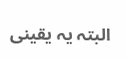البتہ یہ یقینی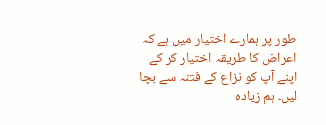طور پر ہمارے اختیار میں ہے کہ اعراض کا طریقہ اختیار کر کے اپنے آپ کو نزاع کے فتنہ سے بچا لیں۔ ہم زیادہ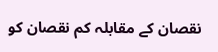نقصان کے مقابلہ کم نقصان کو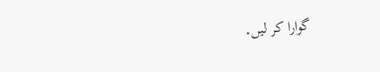گوارا کر لیں۔